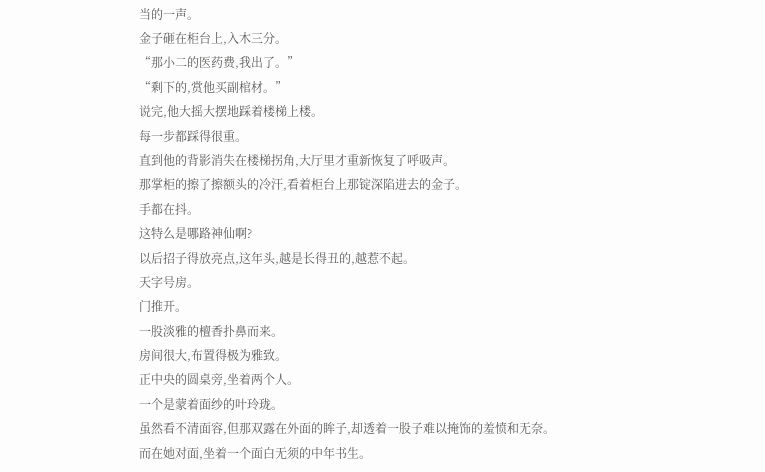当的一声。
金子砸在柜台上,入木三分。
“那小二的医药费,我出了。”
“剩下的,赏他买副棺材。”
说完,他大摇大摆地踩着楼梯上楼。
每一步都踩得很重。
直到他的背影消失在楼梯拐角,大厅里才重新恢复了呼吸声。
那掌柜的擦了擦额头的冷汗,看着柜台上那锭深陷进去的金子。
手都在抖。
这特么是哪路神仙啊?
以后招子得放亮点,这年头,越是长得丑的,越惹不起。
天字号房。
门推开。
一股淡雅的檀香扑鼻而来。
房间很大,布置得极为雅致。
正中央的圆桌旁,坐着两个人。
一个是蒙着面纱的叶玲珑。
虽然看不清面容,但那双露在外面的眸子,却透着一股子难以掩饰的羞愤和无奈。
而在她对面,坐着一个面白无须的中年书生。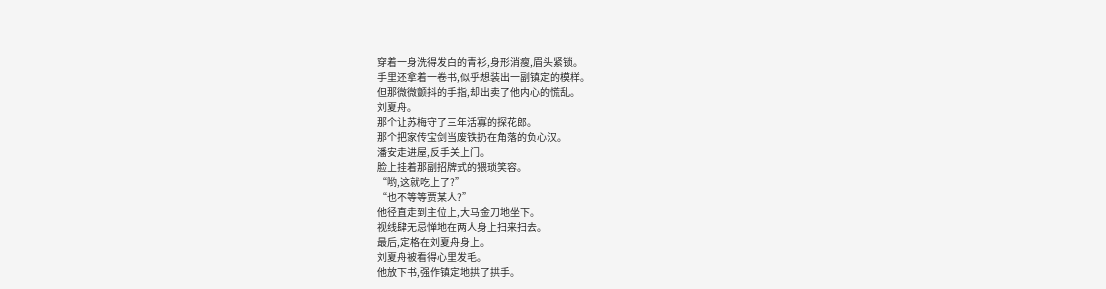穿着一身洗得发白的青衫,身形消瘦,眉头紧锁。
手里还拿着一卷书,似乎想装出一副镇定的模样。
但那微微颤抖的手指,却出卖了他内心的慌乱。
刘夏舟。
那个让苏梅守了三年活寡的探花郎。
那个把家传宝剑当废铁扔在角落的负心汉。
潘安走进屋,反手关上门。
脸上挂着那副招牌式的猥琐笑容。
“哟,这就吃上了?”
“也不等等贾某人?”
他径直走到主位上,大马金刀地坐下。
视线肆无忌惮地在两人身上扫来扫去。
最后,定格在刘夏舟身上。
刘夏舟被看得心里发毛。
他放下书,强作镇定地拱了拱手。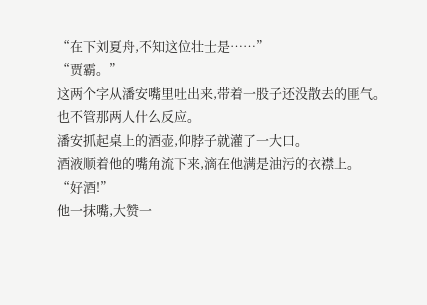“在下刘夏舟,不知这位壮士是……”
“贾霸。”
这两个字从潘安嘴里吐出来,带着一股子还没散去的匪气。
也不管那两人什么反应。
潘安抓起桌上的酒壶,仰脖子就灌了一大口。
酒液顺着他的嘴角流下来,滴在他满是油污的衣襟上。
“好酒!”
他一抹嘴,大赞一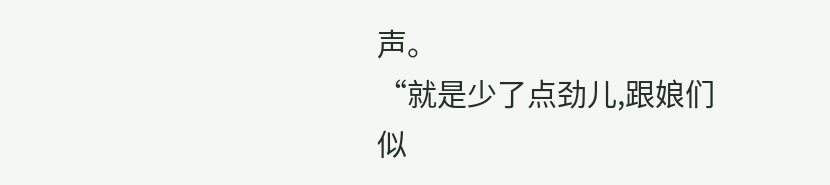声。
“就是少了点劲儿,跟娘们似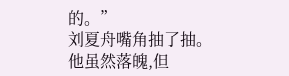的。”
刘夏舟嘴角抽了抽。
他虽然落魄,但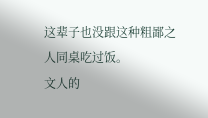这辈子也没跟这种粗鄙之人同桌吃过饭。
文人的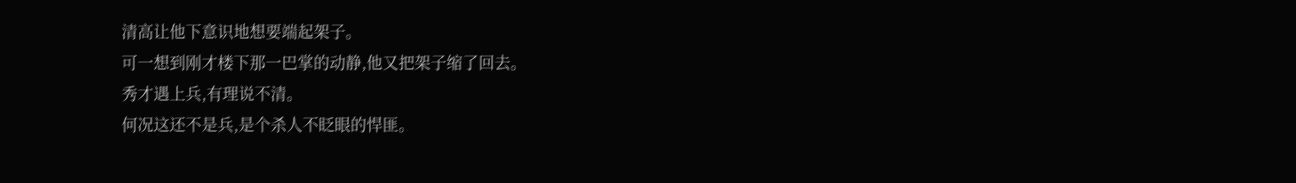清高让他下意识地想要端起架子。
可一想到刚才楼下那一巴掌的动静,他又把架子缩了回去。
秀才遇上兵,有理说不清。
何况这还不是兵,是个杀人不眨眼的悍匪。